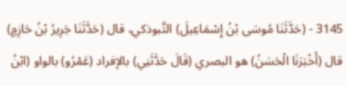3145 - (حَدَّثَنَا مُوسَى بْنُ إِسْمَاعِيلَ) التَّبوذكي، قال (حَدَّثَنَا جَرِيرُ بْنُ حَازِمٍ) قال (أَخْبَرَنَا الْحَسَنُ) هو البصري (قَالَ حَدَّثَنِي) بالإفراد (عَمْرُو) بالواو (ابْنُ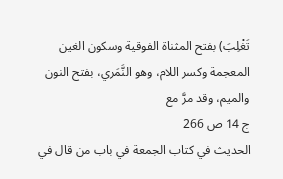تَغْلِبَ) بفتح المثناة الفوقية وسكون الغين المعجمة وكسر اللام، وهو النَّمَري، بفتح النون والميم، وقد مرَّ مع
ج 14 ص 266
الحديث في كتاب الجمعة في باب من قال في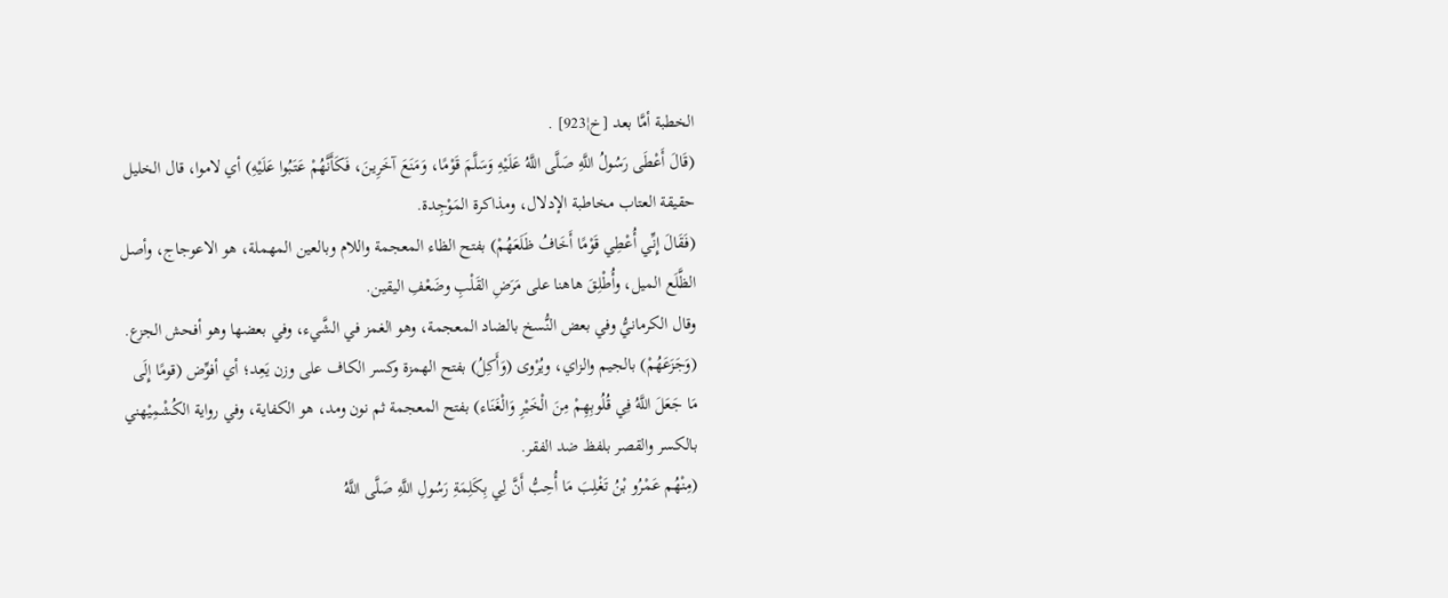الخطبة أمَّا بعد [خ¦923] .
(قَالَ أَعْطَى رَسُولُ اللَّهِ صَلَّى اللَّهُ عَلَيْهِ وَسَلَّمَ قَوْمًا، وَمَنَعَ آخَرِينَ، فَكَأَنَّهُمْ عَتَبُوا عَلَيْهِ) أي لاموا، قال الخليل حقيقة العتاب مخاطبة الإدلال، ومذاكرة المَوْجِدة.
(فَقَالَ إِنِّي أُعْطِي قَوْمًا أَخَافُ ظَلَعَهُمْ) بفتح الظاء المعجمة واللام وبالعين المهملة، هو الاعوجاج، وأصل الظَّلَع الميل، وأُطْلِقَ هاهنا على مَرَضِ القَلْبِ وضَعْفِ اليقين.
وقال الكرمانيُّ وفي بعض النُّسخ بالضاد المعجمة، وهو الغمز في الشَّيء، وفي بعضها وهو أفحش الجزع.
(وَجَزَعَهُمْ) بالجيم والزاي، ويُرْوى (وَأَكِلُ) بفتح الهمزة وكسر الكاف على وزن يَعِد؛ أي أفوِّض (قومًا إِلَى مَا جَعَلَ اللَّهُ فِي قُلُوبِهِمْ مِنَ الْخَيْرِ وَالْغَنَاء) بفتح المعجمة ثم نون ومد، هو الكفاية، وفي رواية الكُشْمِيْهني بالكسر والقصر بلفظ ضد الفقر.
(مِنْهُم عَمْرُو بْنُ تَغْلِبَ مَا أُحِبُّ أَنَّ لِي بِكَلِمَةِ رَسُولِ اللَّهِ صَلَّى اللَّهُ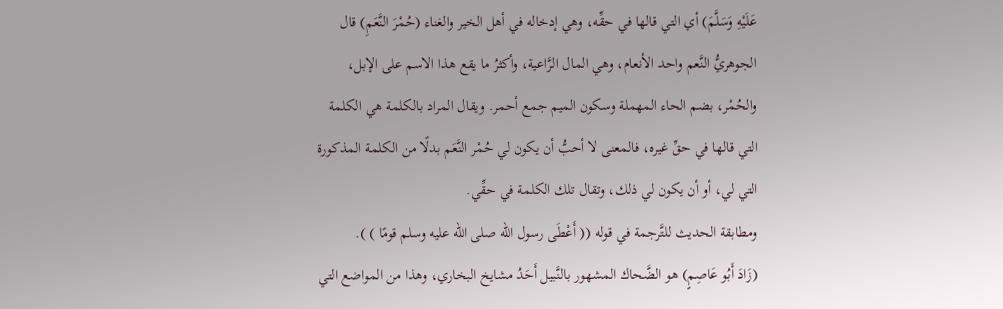عَلَيْهِ وَسَلَّمَ) أي التي قالها في حقِّه، وهي إدخاله في أهل الخير والغناء (حُمْرَ النَّعَمِ) قال الجوهريُّ النَّعم واحد الأنعام، وهي المال الرَّاعية، وأكثرُ ما يقع هذا الاسم على الإبل، والحُمْر، بضم الحاء المهملة وسكون الميم جمع أحمر. ويقال المراد بالكلمة هي الكلمة التي قالها في حقِّ غيره، فالمعنى لا أحبُّ أن يكون لي حُمْر النَّعَم بدلًا من الكلمة المذكورة التي لي، أو أن يكون لي ذلك، وتقال تلك الكلمة في حقِّي.
ومطابقة الحديث للتَّرجمة في قوله (( أَعْطَى رسول الله صلى الله عليه وسلم قومًا ) ).
(زَادَ أَبُو عَاصِمٍ) هو الضَّحاك المشهور بالنَّبيل أَحَدُ مشايخ البخاري، وهذا من المواضع التي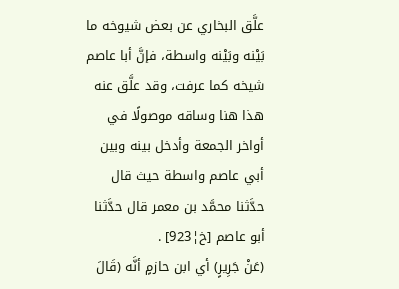علَّق البخاري عن بعض شيوخه ما بَيْنه وبَيْنه واسطة، فإنَّ أبا عاصم شيخه كما عرفت، وقد علَّق عنه هذا هنا وساقه موصولًا في أواخر الجمعة وأدخل بينه وبين أبي عاصم واسطة حيث قال حدَّثنا محمَّد بن معمر قال حدَّثنا أبو عاصم [خ¦923] .
(عَنْ جَرِيرٍ) أي ابن حازمٍ أنَّه (قَالَ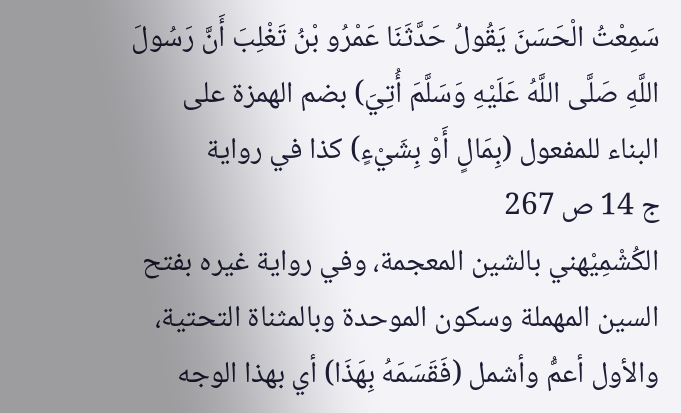سَمِعْتُ الْحَسَنَ يَقُولُ حَدَّثَنَا عَمْرُو بْنُ تَغْلِبَ أَنَّ رَسُولَ اللَّهِ صَلَّى اللَّهُ عَلَيْهِ وَسَلَّمَ أُتِيَ) بضم الهمزة على البناء للمفعول (بِمَالٍ أَوْ بِشَيْءٍ) كذا في رواية
ج 14 ص 267
الكُشْمِيْهني بالشين المعجمة، وفي رواية غيره بفتح السين المهملة وسكون الموحدة وبالمثناة التحتية، والأول أعمُّ وأشمل (فَقَسَمَهُ بِهَذَا) أي بهذا الوجه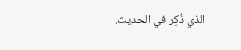الذي ذُكِر في الحديث.